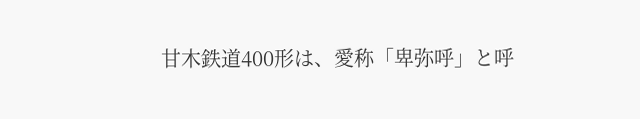甘木鉄道400形は、愛称「卑弥呼」と呼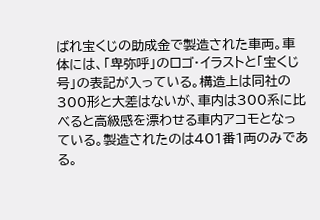ばれ宝くじの助成金で製造された車両。車体には、「卑弥呼」のロゴ・イラストと「宝くじ号」の表記が入っている。構造上は同社の300形と大差はないが、車内は300系に比べると高級感を漂わせる車内アコモとなっている。製造されたのは401番1両のみである。